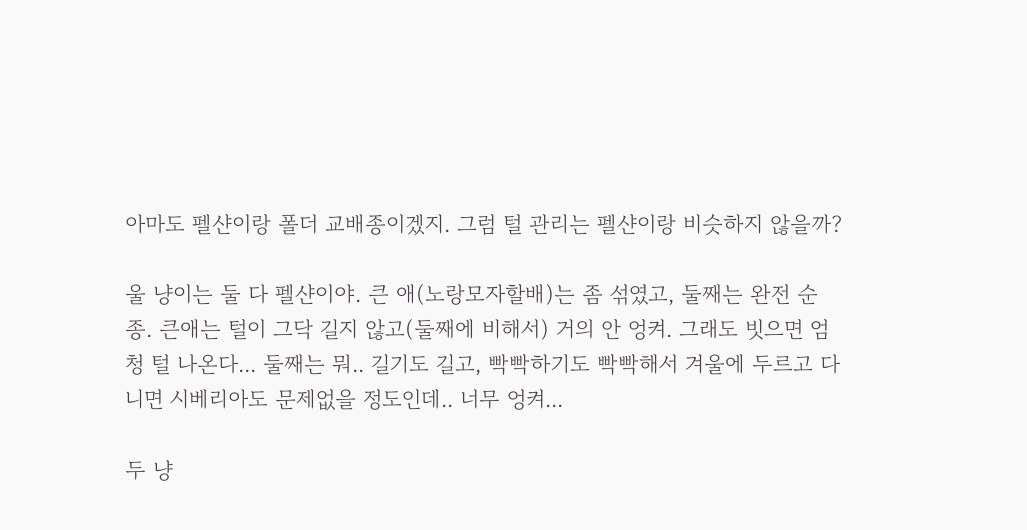아마도 펠샨이랑 폴더 교배종이겠지. 그럼 털 관리는 펠샨이랑 비슷하지 않을까?

울 냥이는 둘 다 펠샨이야. 큰 애(노랑모자할배)는 좀 섞였고, 둘째는 완전 순종. 큰애는 털이 그닥 길지 않고(둘째에 비해서) 거의 안 엉켜. 그래도 빗으면 엄청 털 나온다... 둘째는 뭐.. 길기도 길고, 빡빡하기도 빡빡해서 겨울에 두르고 다니면 시베리아도 문제없을 정도인데.. 너무 엉켜...

두 냥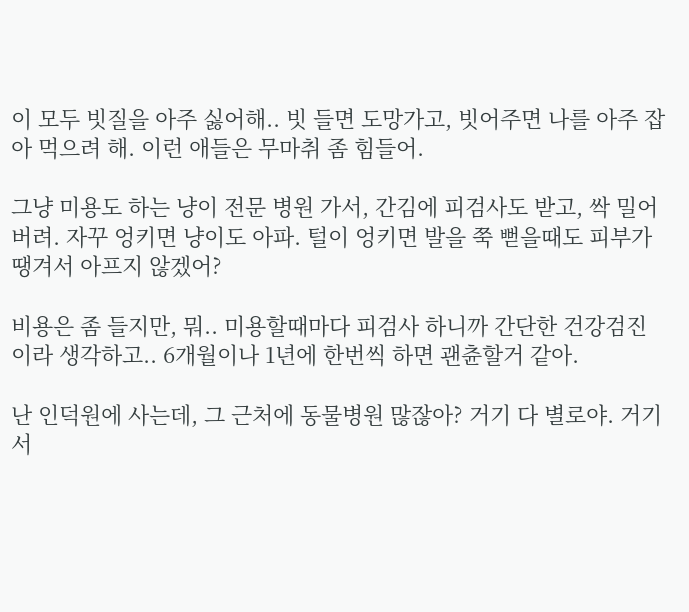이 모두 빗질을 아주 싫어해.. 빗 들면 도망가고, 빗어주면 나를 아주 잡아 먹으려 해. 이런 애들은 무마취 좀 힘들어.

그냥 미용도 하는 냥이 전문 병원 가서, 간김에 피검사도 받고, 싹 밀어버려. 자꾸 엉키면 냥이도 아파. 털이 엉키면 발을 쭉 뻗을때도 피부가 땡겨서 아프지 않겠어?

비용은 좀 들지만, 뭐.. 미용할때마다 피검사 하니까 간단한 건강검진이라 생각하고.. 6개월이나 1년에 한번씩 하면 괜츈할거 같아.

난 인덕원에 사는데, 그 근처에 동물병원 많잖아? 거기 다 별로야. 거기서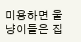미용하면 울 냥이들은 집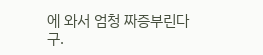에 와서 엄청 짜증부린다구.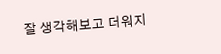잘 생각해보고 더워지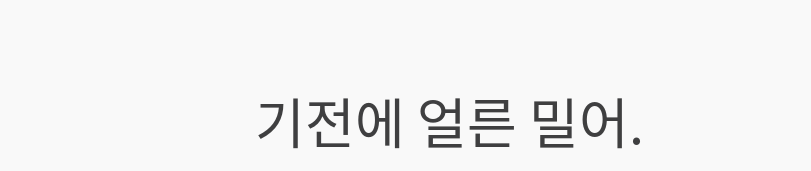기전에 얼른 밀어.